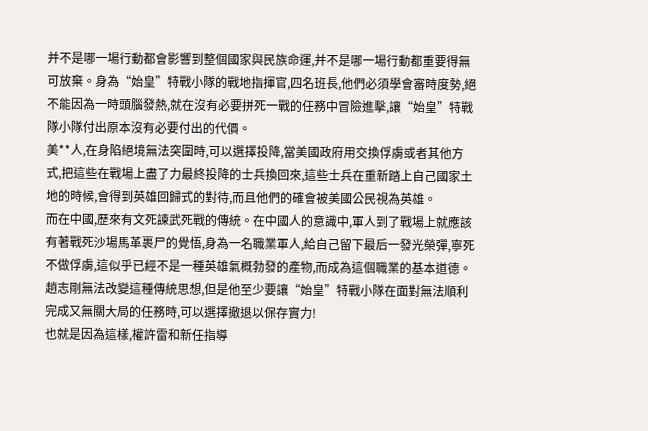并不是哪一場行動都會影響到整個國家與民族命運,并不是哪一場行動都重要得無可放棄。身為“始皇”特戰小隊的戰地指揮官,四名班長,他們必須學會審時度勢,絕不能因為一時頭腦發熱,就在沒有必要拼死一戰的任務中冒險進擊,讓“始皇”特戰隊小隊付出原本沒有必要付出的代價。
美**人,在身陷絕境無法突圍時,可以選擇投降,當美國政府用交換俘虜或者其他方式,把這些在戰場上盡了力最終投降的士兵換回來,這些士兵在重新踏上自己國家土地的時候,會得到英雄回歸式的對待,而且他們的確會被美國公民視為英雄。
而在中國,歷來有文死諫武死戰的傳統。在中國人的意識中,軍人到了戰場上就應該有著戰死沙場馬革裹尸的覺悟,身為一名職業軍人,給自己留下最后一發光榮彈,寧死不做俘虜,這似乎已經不是一種英雄氣概勃發的產物,而成為這個職業的基本道德。
趙志剛無法改變這種傳統思想,但是他至少要讓“始皇”特戰小隊在面對無法順利完成又無關大局的任務時,可以選擇撤退以保存實力!
也就是因為這樣,權許雷和新任指導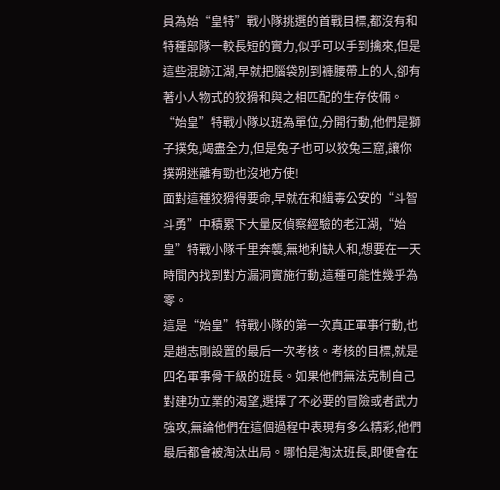員為始“皇特”戰小隊挑選的首戰目標,都沒有和特種部隊一較長短的實力,似乎可以手到擒來,但是這些混跡江湖,早就把腦袋別到褲腰帶上的人,卻有著小人物式的狡猾和與之相匹配的生存伎倆。
“始皇”特戰小隊以班為單位,分開行動,他們是獅子撲兔,竭盡全力,但是兔子也可以狡兔三窟,讓你撲朔迷離有勁也沒地方使!
面對這種狡猾得要命,早就在和緝毒公安的“斗智斗勇”中積累下大量反偵察經驗的老江湖,“始皇”特戰小隊千里奔襲,無地利缺人和,想要在一天時間內找到對方漏洞實施行動,這種可能性幾乎為零。
這是“始皇”特戰小隊的第一次真正軍事行動,也是趙志剛設置的最后一次考核。考核的目標,就是四名軍事骨干級的班長。如果他們無法克制自己對建功立業的渴望,選擇了不必要的冒險或者武力強攻,無論他們在這個過程中表現有多么精彩,他們最后都會被淘汰出局。哪怕是淘汰班長,即便會在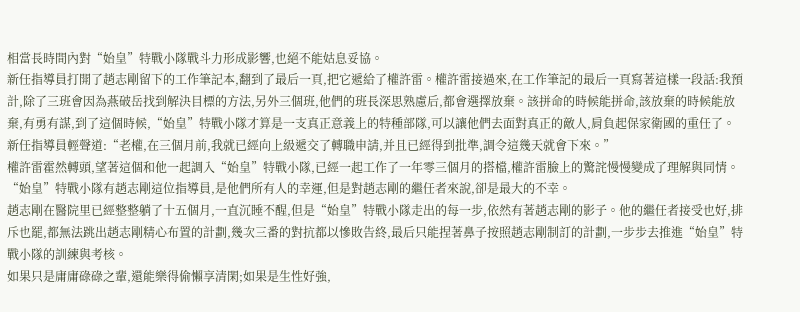相當長時間內對“始皇”特戰小隊戰斗力形成影響,也絕不能姑息妥協。
新任指導員打開了趙志剛留下的工作筆記本,翻到了最后一頁,把它遞給了權許雷。權許雷接過來,在工作筆記的最后一頁寫著這樣一段話:我預計,除了三班會因為燕破岳找到解決目標的方法,另外三個班,他們的班長深思熟慮后,都會選擇放棄。該拼命的時候能拼命,該放棄的時候能放棄,有勇有謀,到了這個時候,“始皇”特戰小隊才算是一支真正意義上的特種部隊,可以讓他們去面對真正的敵人,肩負起保家衛國的重任了。
新任指導員輕聲道:“老權,在三個月前,我就已經向上級遞交了轉職申請,并且已經得到批準,調令這幾天就會下來。”
權許雷霍然轉頭,望著這個和他一起調入“始皇”特戰小隊,已經一起工作了一年零三個月的搭檔,權許雷臉上的驚詫慢慢變成了理解與同情。
“始皇”特戰小隊有趙志剛這位指導員,是他們所有人的幸運,但是對趙志剛的繼任者來說,卻是最大的不幸。
趙志剛在醫院里已經整整躺了十五個月,一直沉睡不醒,但是“始皇”特戰小隊走出的每一步,依然有著趙志剛的影子。他的繼任者接受也好,排斥也罷,都無法跳出趙志剛精心布置的計劃,幾次三番的對抗都以慘敗告終,最后只能捏著鼻子按照趙志剛制訂的計劃,一步步去推進“始皇”特戰小隊的訓練與考核。
如果只是庸庸碌碌之輩,還能樂得偷懶享清閑;如果是生性好強,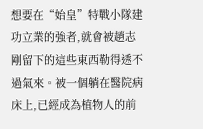想要在“始皇”特戰小隊建功立業的強者,就會被趙志剛留下的這些東西勒得透不過氣來。被一個躺在醫院病床上,已經成為植物人的前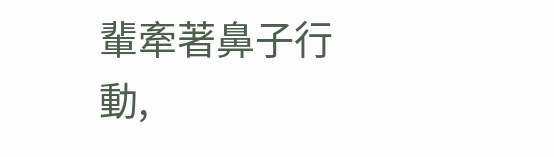輩牽著鼻子行動,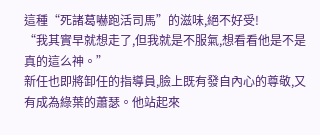這種“死諸葛嚇跑活司馬”的滋味,絕不好受!
“我其實早就想走了,但我就是不服氣,想看看他是不是真的這么神。”
新任也即將卸任的指導員,臉上既有發自內心的尊敬,又有成為綠葉的蕭瑟。他站起來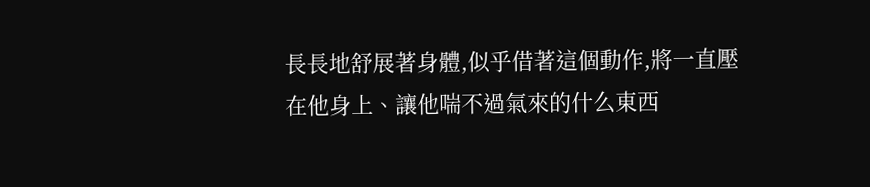長長地舒展著身體,似乎借著這個動作,將一直壓在他身上、讓他喘不過氣來的什么東西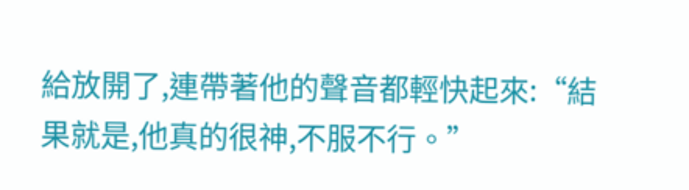給放開了,連帶著他的聲音都輕快起來:“結果就是,他真的很神,不服不行。”